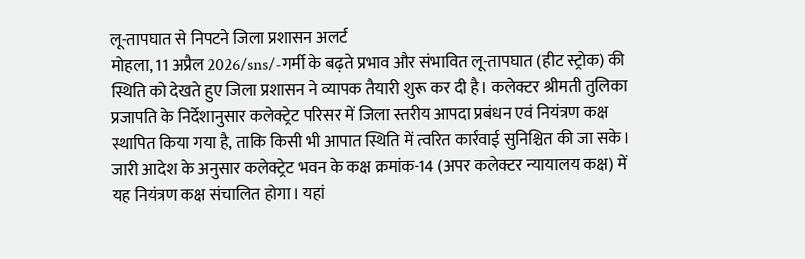लू-तापघात से निपटने जिला प्रशासन अलर्ट
मोहला, 11 अप्रैल 2026/sns/-गर्मी के बढ़ते प्रभाव और संभावित लू-तापघात (हीट स्ट्रोक) की स्थिति को देखते हुए जिला प्रशासन ने व्यापक तैयारी शुरू कर दी है। कलेक्टर श्रीमती तुलिका प्रजापति के निर्देशानुसार कलेक्ट्रेट परिसर में जिला स्तरीय आपदा प्रबंधन एवं नियंत्रण कक्ष स्थापित किया गया है, ताकि किसी भी आपात स्थिति में त्वरित कार्रवाई सुनिश्चित की जा सके। जारी आदेश के अनुसार कलेक्ट्रेट भवन के कक्ष क्रमांक-14 (अपर कलेक्टर न्यायालय कक्ष) में यह नियंत्रण कक्ष संचालित होगा। यहां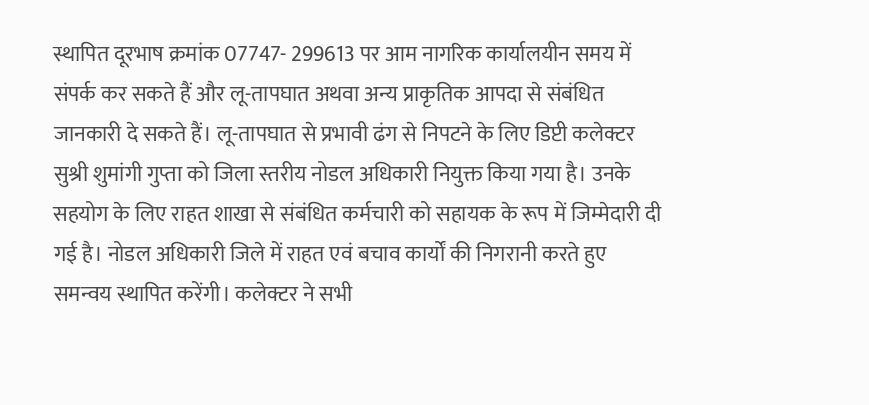स्थापित दूरभाष क्रमांक 07747- 299613 पर आम नागरिक कार्यालयीन समय में संपर्क कर सकते हैं और लू-तापघात अथवा अन्य प्राकृतिक आपदा से संबंधित जानकारी दे सकते हैं। लू-तापघात से प्रभावी ढंग से निपटने के लिए डिप्टी कलेक्टर सुश्री शुमांगी गुप्ता को जिला स्तरीय नोडल अधिकारी नियुक्त किया गया है। उनके सहयोग के लिए राहत शाखा से संबंधित कर्मचारी को सहायक के रूप में जिम्मेदारी दी गई है। नोडल अधिकारी जिले में राहत एवं बचाव कार्यों की निगरानी करते हुए समन्वय स्थापित करेंगी। कलेक्टर ने सभी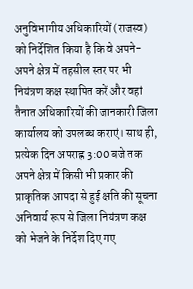अनुविभागीय अधिकारियों (राजस्व) को निर्देशित किया है कि वे अपने-अपने क्षेत्र में तहसील स्तर पर भी नियंत्रण कक्ष स्थापित करें और वहां तैनात अधिकारियों की जानकारी जिला कार्यालय को उपलब्ध कराएं। साथ ही, प्रत्येक दिन अपराह्न 3:00 बजे तक अपने क्षेत्र में किसी भी प्रकार की प्राकृतिक आपदा से हुई क्षति की सूचना अनिवार्य रूप से जिला नियंत्रण कक्ष को भेजने के निर्देश दिए गए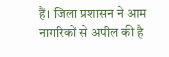हैं। जिला प्रशासन ने आम नागरिकों से अपील की है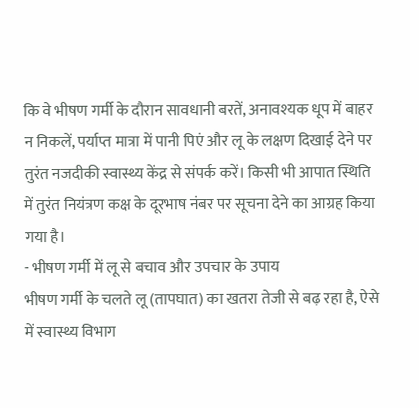कि वे भीषण गर्मी के दौरान सावधानी बरतें, अनावश्यक धूप में बाहर न निकलें, पर्याप्त मात्रा में पानी पिएं और लू के लक्षण दिखाई देने पर तुरंत नजदीकी स्वास्थ्य केंद्र से संपर्क करें। किसी भी आपात स्थिति में तुरंत नियंत्रण कक्ष के दूरभाष नंबर पर सूचना देने का आग्रह किया गया है।
- भीषण गर्मी में लू से बचाव और उपचार के उपाय
भीषण गर्मी के चलते लू (तापघात) का खतरा तेजी से बढ़ रहा है, ऐसे में स्वास्थ्य विभाग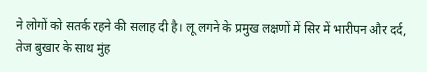ने लोगों को सतर्क रहने की सलाह दी है। लू लगने के प्रमुख लक्षणों में सिर में भारीपन और दर्द, तेज बुखार के साथ मुंह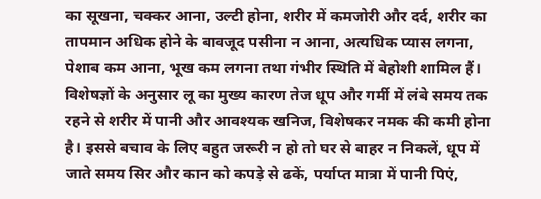का सूखना, चक्कर आना, उल्टी होना, शरीर में कमजोरी और दर्द, शरीर का तापमान अधिक होने के बावजूद पसीना न आना, अत्यधिक प्यास लगना, पेशाब कम आना, भूख कम लगना तथा गंभीर स्थिति में बेहोशी शामिल हैं। विशेषज्ञों के अनुसार लू का मुख्य कारण तेज धूप और गर्मी में लंबे समय तक रहने से शरीर में पानी और आवश्यक खनिज, विशेषकर नमक की कमी होना है। इससे बचाव के लिए बहुत जरूरी न हो तो घर से बाहर न निकलें, धूप में जाते समय सिर और कान को कपड़े से ढकें, पर्याप्त मात्रा में पानी पिएं,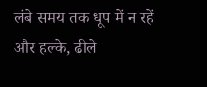लंबे समय तक धूप में न रहें और हल्के, ढीले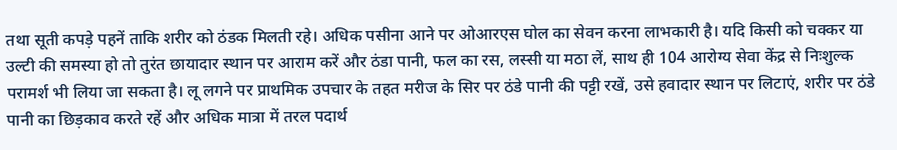तथा सूती कपड़े पहनें ताकि शरीर को ठंडक मिलती रहे। अधिक पसीना आने पर ओआरएस घोल का सेवन करना लाभकारी है। यदि किसी को चक्कर या उल्टी की समस्या हो तो तुरंत छायादार स्थान पर आराम करें और ठंडा पानी, फल का रस, लस्सी या मठा लें, साथ ही 104 आरोग्य सेवा केंद्र से निःशुल्क परामर्श भी लिया जा सकता है। लू लगने पर प्राथमिक उपचार के तहत मरीज के सिर पर ठंडे पानी की पट्टी रखें, उसे हवादार स्थान पर लिटाएं, शरीर पर ठंडे पानी का छिड़काव करते रहें और अधिक मात्रा में तरल पदार्थ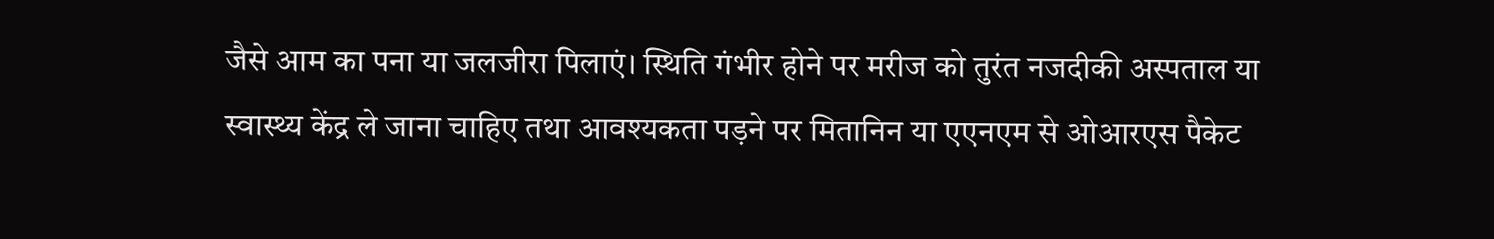जैसे आम का पना या जलजीरा पिलाएं। स्थिति गंभीर होने पर मरीज को तुरंत नजदीकी अस्पताल या स्वास्थ्य केंद्र ले जाना चाहिए तथा आवश्यकता पड़ने पर मितानिन या एएनएम से ओआरएस पैकेट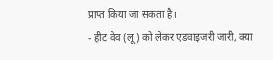प्राप्त किया जा सकता है।
- हीट वेव (लू) को लेकर एडवाइजरी जारी, क्या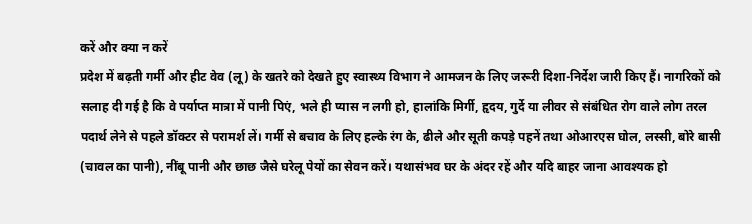करें और क्या न करें
प्रदेश में बढ़ती गर्मी और हीट वेव (लू) के खतरे को देखते हुए स्वास्थ्य विभाग ने आमजन के लिए जरूरी दिशा-निर्देश जारी किए हैं। नागरिकों को सलाह दी गई है कि वे पर्याप्त मात्रा में पानी पिएं, भले ही प्यास न लगी हो, हालांकि मिर्गी, हृदय, गुर्दे या लीवर से संबंधित रोग वाले लोग तरल पदार्थ लेने से पहले डॉक्टर से परामर्श लें। गर्मी से बचाव के लिए हल्के रंग के, ढीले और सूती कपड़े पहनें तथा ओआरएस घोल, लस्सी, बोरे बासी (चावल का पानी), नींबू पानी और छाछ जैसे घरेलू पेयों का सेवन करें। यथासंभव घर के अंदर रहें और यदि बाहर जाना आवश्यक हो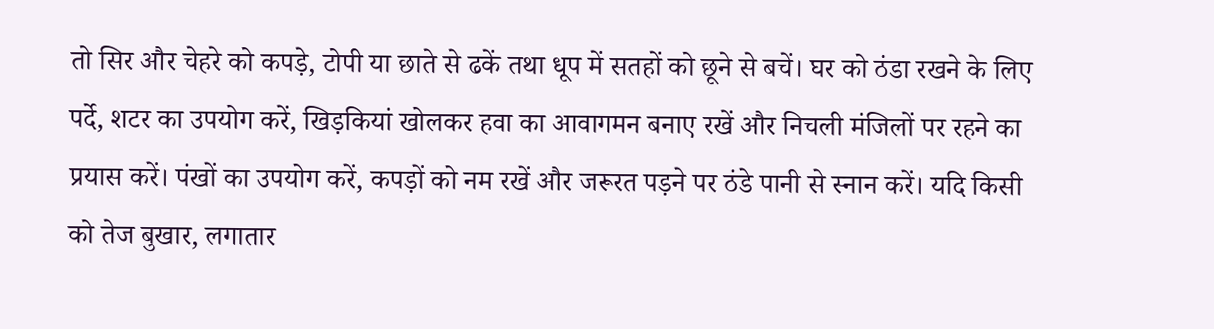तो सिर और चेहरे को कपड़े, टोपी या छाते से ढकें तथा धूप में सतहों को छूने से बचें। घर को ठंडा रखने के लिए पर्दे, शटर का उपयोग करें, खिड़कियां खोलकर हवा का आवागमन बनाए रखें और निचली मंजिलों पर रहने का प्रयास करें। पंखों का उपयोग करें, कपड़ों को नम रखें और जरूरत पड़ने पर ठंडे पानी से स्नान करें। यदि किसी को तेज बुखार, लगातार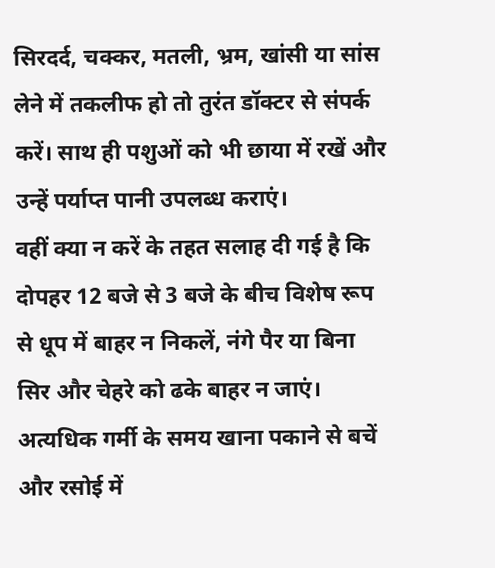सिरदर्द, चक्कर, मतली, भ्रम, खांसी या सांस लेने में तकलीफ हो तो तुरंत डॉक्टर से संपर्क करें। साथ ही पशुओं को भी छाया में रखें और उन्हें पर्याप्त पानी उपलब्ध कराएं।
वहीं क्या न करें के तहत सलाह दी गई है कि दोपहर 12 बजे से 3 बजे के बीच विशेष रूप से धूप में बाहर न निकलें, नंगे पैर या बिना सिर और चेहरे को ढके बाहर न जाएं। अत्यधिक गर्मी के समय खाना पकाने से बचें और रसोई में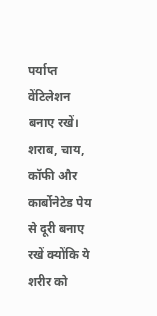पर्याप्त वेंटिलेशन बनाए रखें। शराब, चाय, कॉफी और कार्बोनेटेड पेय से दूरी बनाए रखें क्योंकि ये शरीर को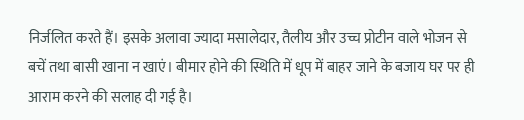निर्जलित करते हैं। इसके अलावा ज्यादा मसालेदार, तैलीय और उच्च प्रोटीन वाले भोजन से बचें तथा बासी खाना न खाएं। बीमार होने की स्थिति में धूप में बाहर जाने के बजाय घर पर ही आराम करने की सलाह दी गई है।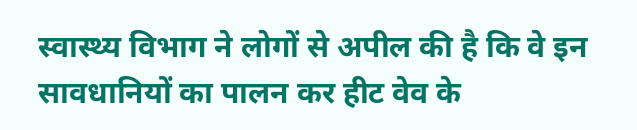स्वास्थ्य विभाग ने लोगों से अपील की है कि वे इन सावधानियों का पालन कर हीट वेव के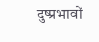दुष्प्रभावों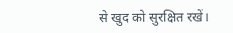से खुद को सुरक्षित रखें।